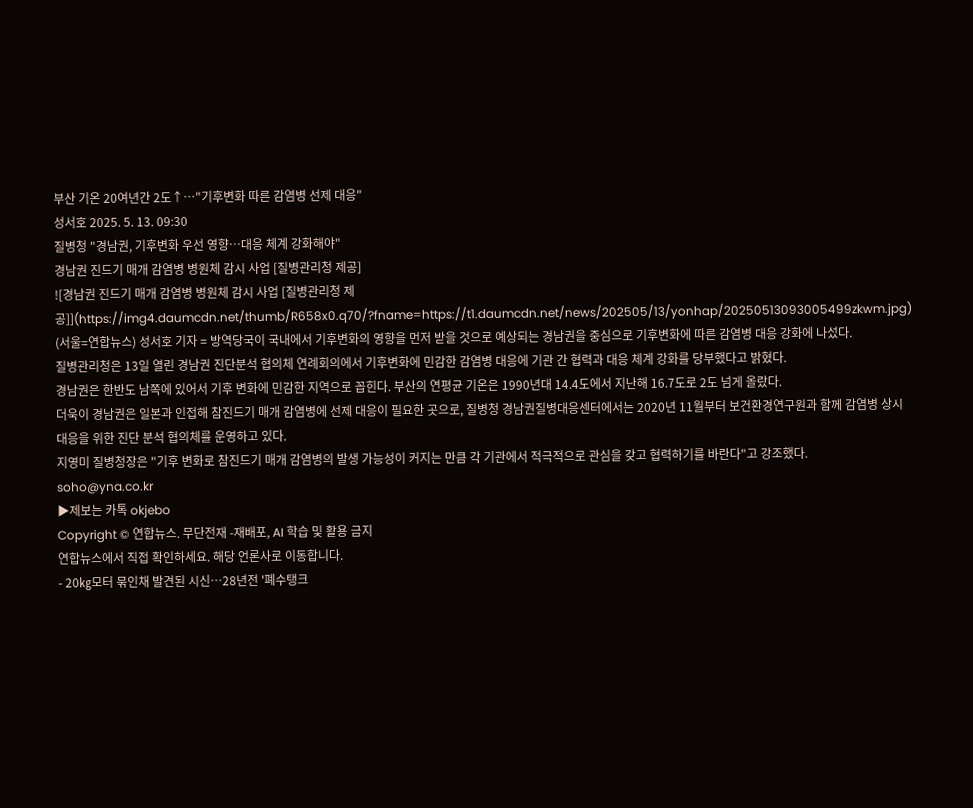부산 기온 20여년간 2도↑…"기후변화 따른 감염병 선제 대응"
성서호 2025. 5. 13. 09:30
질병청 "경남권, 기후변화 우선 영향…대응 체계 강화해야"
경남권 진드기 매개 감염병 병원체 감시 사업 [질병관리청 제공]
![경남권 진드기 매개 감염병 병원체 감시 사업 [질병관리청 제공]](https://img4.daumcdn.net/thumb/R658x0.q70/?fname=https://t1.daumcdn.net/news/202505/13/yonhap/20250513093005499zkwm.jpg)
(서울=연합뉴스) 성서호 기자 = 방역당국이 국내에서 기후변화의 영향을 먼저 받을 것으로 예상되는 경남권을 중심으로 기후변화에 따른 감염병 대응 강화에 나섰다.
질병관리청은 13일 열린 경남권 진단분석 협의체 연례회의에서 기후변화에 민감한 감염병 대응에 기관 간 협력과 대응 체계 강화를 당부했다고 밝혔다.
경남권은 한반도 남쪽에 있어서 기후 변화에 민감한 지역으로 꼽힌다. 부산의 연평균 기온은 1990년대 14.4도에서 지난해 16.7도로 2도 넘게 올랐다.
더욱이 경남권은 일본과 인접해 참진드기 매개 감염병에 선제 대응이 필요한 곳으로, 질병청 경남권질병대응센터에서는 2020년 11월부터 보건환경연구원과 함께 감염병 상시 대응을 위한 진단 분석 협의체를 운영하고 있다.
지영미 질병청장은 "기후 변화로 참진드기 매개 감염병의 발생 가능성이 커지는 만큼 각 기관에서 적극적으로 관심을 갖고 협력하기를 바란다"고 강조했다.
soho@yna.co.kr
▶제보는 카톡 okjebo
Copyright © 연합뉴스. 무단전재 -재배포, AI 학습 및 활용 금지
연합뉴스에서 직접 확인하세요. 해당 언론사로 이동합니다.
- 20㎏모터 묶인채 발견된 시신…28년전 '폐수탱크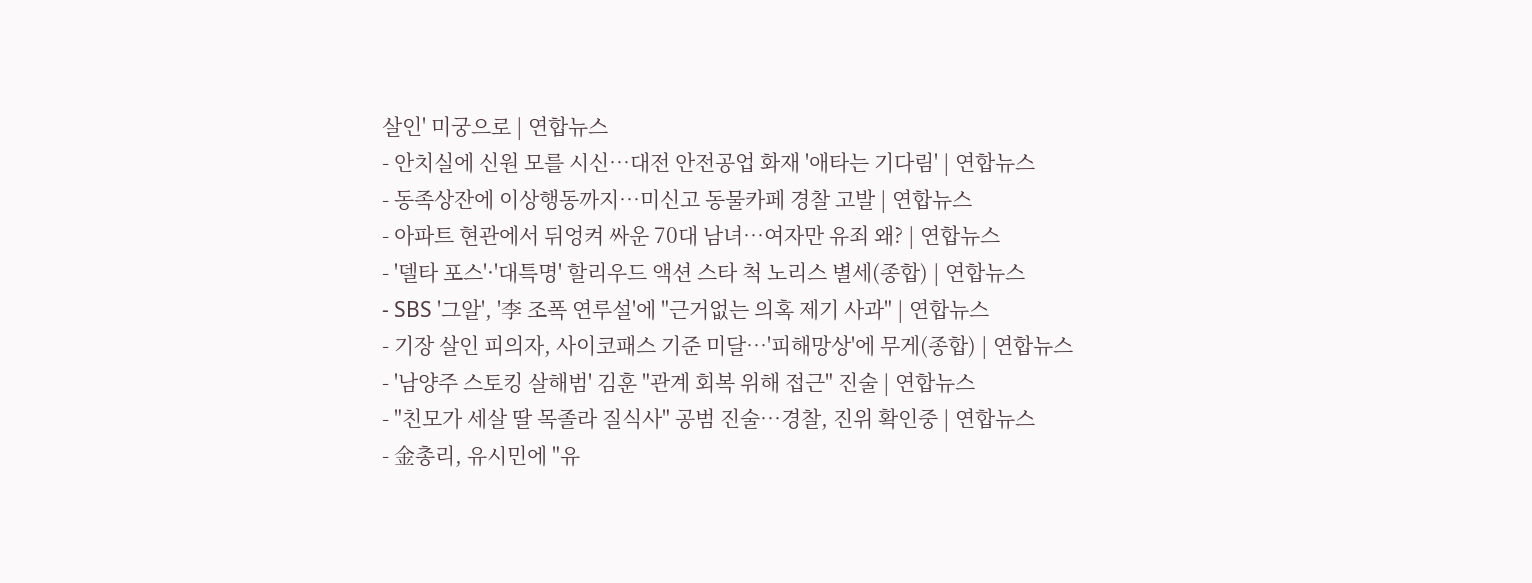살인' 미궁으로 | 연합뉴스
- 안치실에 신원 모를 시신…대전 안전공업 화재 '애타는 기다림' | 연합뉴스
- 동족상잔에 이상행동까지…미신고 동물카페 경찰 고발 | 연합뉴스
- 아파트 현관에서 뒤엉켜 싸운 70대 남녀…여자만 유죄 왜? | 연합뉴스
- '델타 포스'·'대특명' 할리우드 액션 스타 척 노리스 별세(종합) | 연합뉴스
- SBS '그알', '李 조폭 연루설'에 "근거없는 의혹 제기 사과" | 연합뉴스
- 기장 살인 피의자, 사이코패스 기준 미달…'피해망상'에 무게(종합) | 연합뉴스
- '남양주 스토킹 살해범' 김훈 "관계 회복 위해 접근" 진술 | 연합뉴스
- "친모가 세살 딸 목졸라 질식사" 공범 진술…경찰, 진위 확인중 | 연합뉴스
- 金총리, 유시민에 "유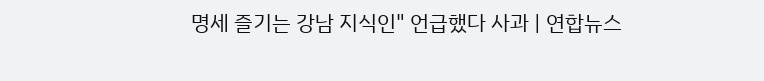명세 즐기는 강남 지식인" 언급했다 사과 | 연합뉴스